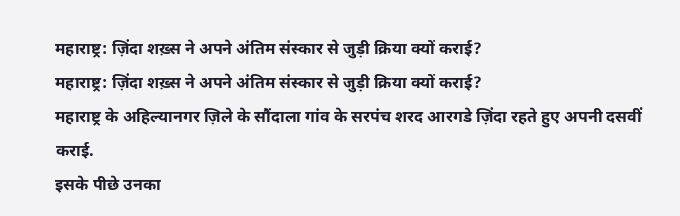महाराष्ट्र: ज़िंदा शख़्स ने अपने अंतिम संस्कार से जुड़ी क्रिया क्यों कराई?
महाराष्ट्र: ज़िंदा शख़्स ने अपने अंतिम संस्कार से जुड़ी क्रिया क्यों कराई?
महाराष्ट्र के अहिल्यानगर ज़िले के सौंदाला गांव के सरपंच शरद आरगडे ज़िंदा रहते हुए अपनी दसवीं कराई.
इसके पीछे उनका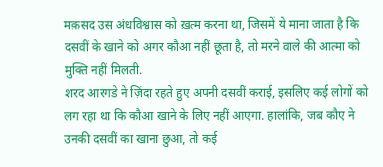मक़सद उस अंधविश्वास को ख़त्म करना था, जिसमें ये माना जाता है कि दसवीं के खाने को अगर कौआ नहीं छूता है, तो मरने वाले की आत्मा को मुक्ति नहीं मिलती.
शरद आरगडे ने ज़िंदा रहते हुए अपनी दसवीं कराई, इसलिए कई लोगों को लग रहा था कि कौआ खाने के लिए नहीं आएगा. हालांकि, जब कौए ने उनकी दसवीं का खाना छुआ, तो कई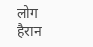लोग हैरान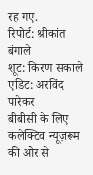रह गए.
रिपोर्ट: श्रीकांत बंगाले
शूट: किरण सकाले
एडिट: अरविंद पारेकर
बीबीसी के लिए कलेक्टिव न्यूज़रूम की ओर से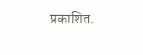प्रकाशित.